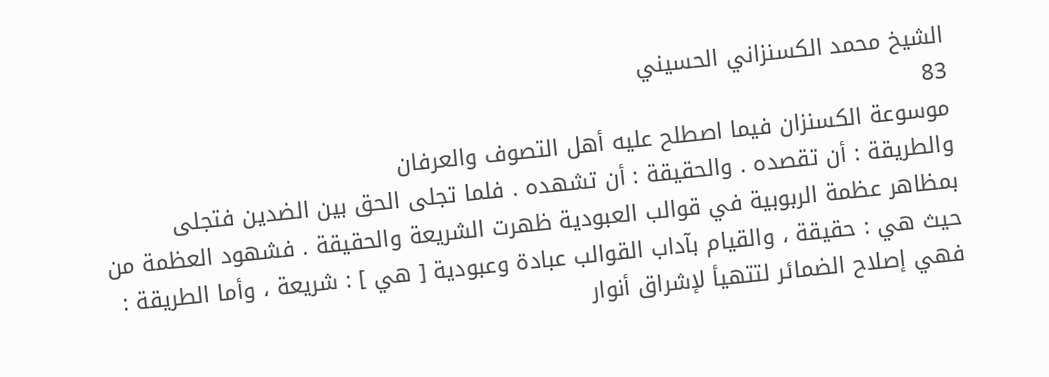الشيخ محمد الكسنزاني الحسيني
83
موسوعة الكسنزان فيما اصطلح عليه أهل التصوف والعرفان
والطريقة : أن تقصده . والحقيقة : أن تشهده . فلما تجلى الحق بين الضدين فتجلى بمظاهر عظمة الربوبية في قوالب العبودية ظهرت الشريعة والحقيقة . فشهود العظمة من حيث هي : حقيقة ، والقيام بآداب القوالب عبادة وعبودية [ هي ] : شريعة ، وأما الطريقة : فهي إصلاح الضمائر لتتهيأ لإشراق أنوار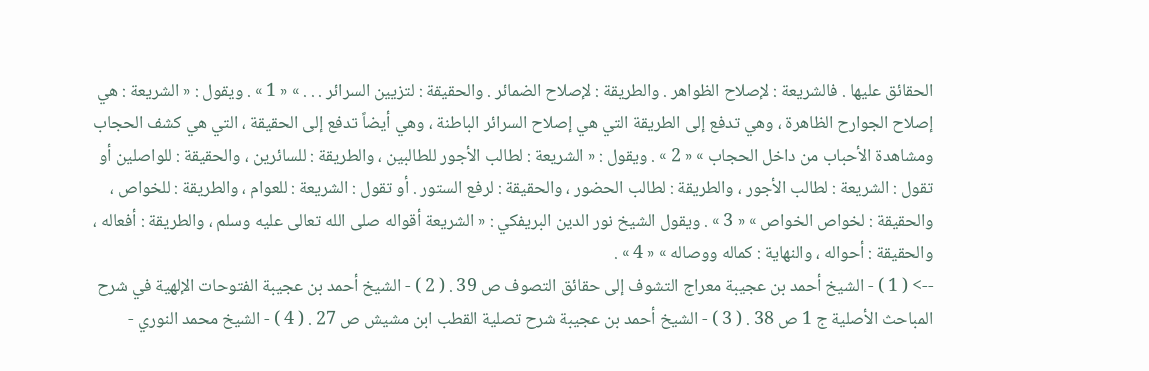الحقائق عليها . فالشريعة : لإصلاح الظواهر . والطريقة : لإصلاح الضمائر . والحقيقة : لتزيين السرائر . . . » « 1 » . ويقول : « الشريعة : هي إصلاح الجوارح الظاهرة ، وهي تدفع إلى الطريقة التي هي إصلاح السرائر الباطنة ، وهي أيضاً تدفع إلى الحقيقة ، التي هي كشف الحجاب ومشاهدة الأحباب من داخل الحجاب » « 2 » . ويقول : « الشريعة : لطالب الأجور للطالبين ، والطريقة : للسائرين ، والحقيقة : للواصلين أو تقول : الشريعة : لطالب الأجور ، والطريقة : لطالب الحضور ، والحقيقة : لرفع الستور . أو تقول : الشريعة : للعوام ، والطريقة : للخواص ، والحقيقة : لخواص الخواص » « 3 » . ويقول الشيخ نور الدين البريفكي : « الشريعة أقواله صلى الله تعالى عليه وسلم ، والطريقة : أفعاله ، والحقيقة : أحواله ، والنهاية : كماله ووصاله » « 4 » .
--> ( 1 ) - الشيخ أحمد بن عجيبة معراج التشوف إلى حقائق التصوف ص 39 . ( 2 ) - الشيخ أحمد بن عجيبة الفتوحات الإلهية في شرح المباحث الأصلية ج 1 ص 38 . ( 3 ) - الشيخ أحمد بن عجيبة شرح تصلية القطب ابن مشيش ص 27 . ( 4 ) - الشيخ محمد النوري -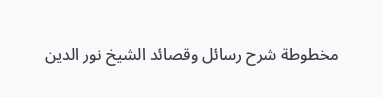مخطوطة شرح رسائل وقصائد الشيخ نور الدين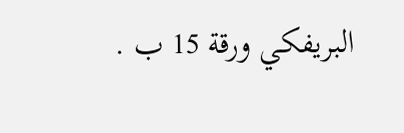البريفكي ورقة 15 ب .